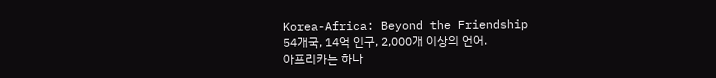Korea-Africa: Beyond the Friendship
54개국, 14억 인구, 2,000개 이상의 언어.
아프리카는 하나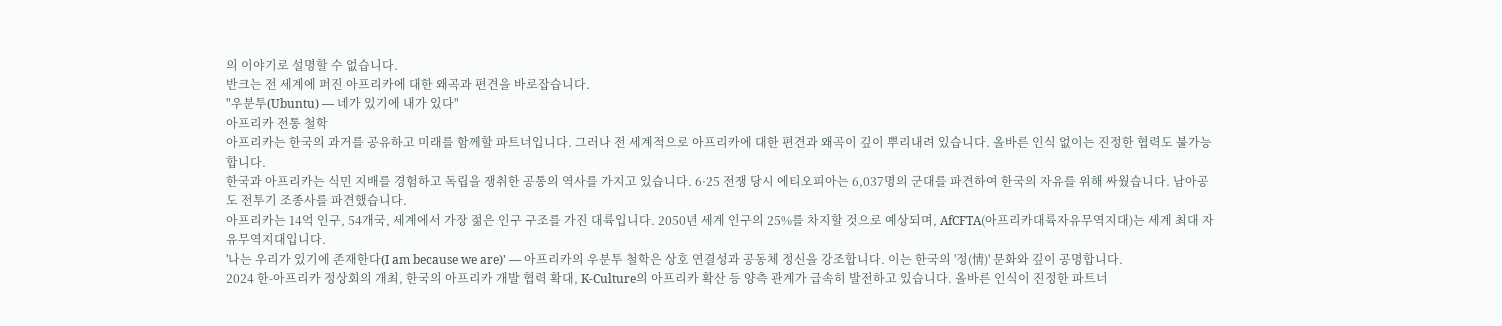의 이야기로 설명할 수 없습니다.
반크는 전 세계에 퍼진 아프리카에 대한 왜곡과 편견을 바로잡습니다.
"우분투(Ubuntu) — 네가 있기에 내가 있다"
아프리카 전통 철학
아프리카는 한국의 과거를 공유하고 미래를 함께할 파트너입니다. 그러나 전 세계적으로 아프리카에 대한 편견과 왜곡이 깊이 뿌리내려 있습니다. 올바른 인식 없이는 진정한 협력도 불가능합니다.
한국과 아프리카는 식민 지배를 경험하고 독립을 쟁취한 공통의 역사를 가지고 있습니다. 6·25 전쟁 당시 에티오피아는 6,037명의 군대를 파견하여 한국의 자유를 위해 싸웠습니다. 남아공도 전투기 조종사를 파견했습니다.
아프리카는 14억 인구, 54개국, 세계에서 가장 젊은 인구 구조를 가진 대륙입니다. 2050년 세계 인구의 25%를 차지할 것으로 예상되며, AfCFTA(아프리카대륙자유무역지대)는 세계 최대 자유무역지대입니다.
'나는 우리가 있기에 존재한다(I am because we are)' — 아프리카의 우분투 철학은 상호 연결성과 공동체 정신을 강조합니다. 이는 한국의 '정(情)' 문화와 깊이 공명합니다.
2024 한-아프리카 정상회의 개최, 한국의 아프리카 개발 협력 확대, K-Culture의 아프리카 확산 등 양측 관계가 급속히 발전하고 있습니다. 올바른 인식이 진정한 파트너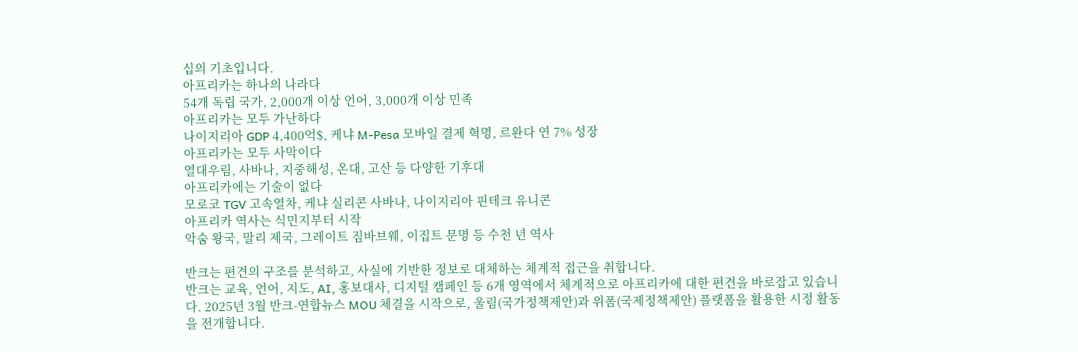십의 기초입니다.
아프리카는 하나의 나라다
54개 독립 국가, 2,000개 이상 언어, 3,000개 이상 민족
아프리카는 모두 가난하다
나이지리아 GDP 4,400억$, 케냐 M-Pesa 모바일 결제 혁명, 르완다 연 7% 성장
아프리카는 모두 사막이다
열대우림, 사바나, 지중해성, 온대, 고산 등 다양한 기후대
아프리카에는 기술이 없다
모로코 TGV 고속열차, 케냐 실리콘 사바나, 나이지리아 핀테크 유니콘
아프리카 역사는 식민지부터 시작
악숨 왕국, 말리 제국, 그레이트 짐바브웨, 이집트 문명 등 수천 년 역사

반크는 편견의 구조를 분석하고, 사실에 기반한 정보로 대체하는 체계적 접근을 취합니다.
반크는 교육, 언어, 지도, AI, 홍보대사, 디지털 캠페인 등 6개 영역에서 체계적으로 아프리카에 대한 편견을 바로잡고 있습니다. 2025년 3월 반크-연합뉴스 MOU 체결을 시작으로, 울림(국가정책제안)과 위폼(국제정책제안) 플랫폼을 활용한 시정 활동을 전개합니다.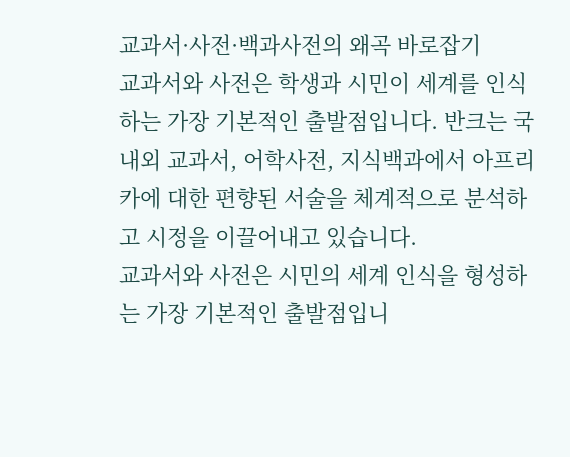교과서·사전·백과사전의 왜곡 바로잡기
교과서와 사전은 학생과 시민이 세계를 인식하는 가장 기본적인 출발점입니다. 반크는 국내외 교과서, 어학사전, 지식백과에서 아프리카에 대한 편향된 서술을 체계적으로 분석하고 시정을 이끌어내고 있습니다.
교과서와 사전은 시민의 세계 인식을 형성하는 가장 기본적인 출발점입니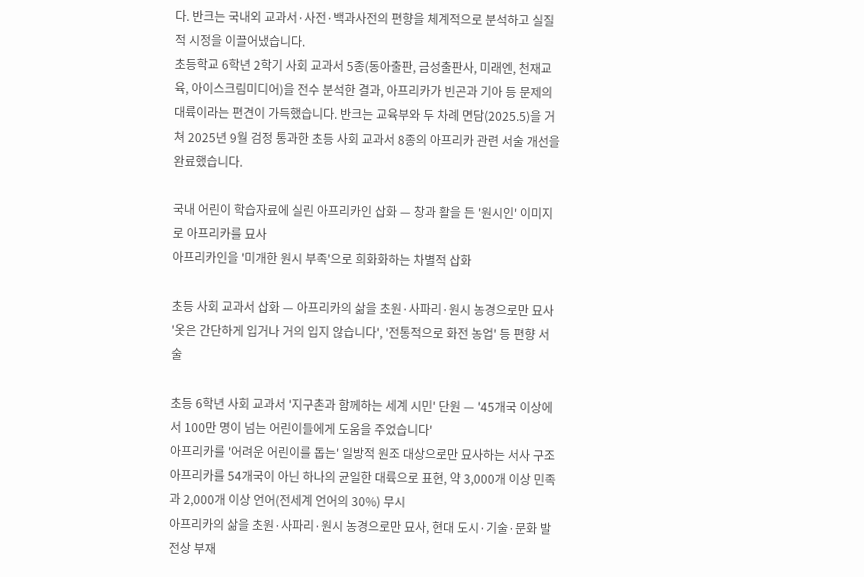다. 반크는 국내외 교과서·사전·백과사전의 편향을 체계적으로 분석하고 실질적 시정을 이끌어냈습니다.
초등학교 6학년 2학기 사회 교과서 5종(동아출판, 금성출판사, 미래엔, 천재교육, 아이스크림미디어)을 전수 분석한 결과, 아프리카가 빈곤과 기아 등 문제의 대륙이라는 편견이 가득했습니다. 반크는 교육부와 두 차례 면담(2025.5)을 거쳐 2025년 9월 검정 통과한 초등 사회 교과서 8종의 아프리카 관련 서술 개선을 완료했습니다.

국내 어린이 학습자료에 실린 아프리카인 삽화 — 창과 활을 든 '원시인' 이미지로 아프리카를 묘사
아프리카인을 '미개한 원시 부족'으로 희화화하는 차별적 삽화

초등 사회 교과서 삽화 — 아프리카의 삶을 초원·사파리·원시 농경으로만 묘사
'옷은 간단하게 입거나 거의 입지 않습니다', '전통적으로 화전 농업' 등 편향 서술

초등 6학년 사회 교과서 '지구촌과 함께하는 세계 시민' 단원 — '45개국 이상에서 100만 명이 넘는 어린이들에게 도움을 주었습니다'
아프리카를 '어려운 어린이를 돕는' 일방적 원조 대상으로만 묘사하는 서사 구조
아프리카를 54개국이 아닌 하나의 균일한 대륙으로 표현, 약 3,000개 이상 민족과 2,000개 이상 언어(전세계 언어의 30%) 무시
아프리카의 삶을 초원·사파리·원시 농경으로만 묘사, 현대 도시·기술·문화 발전상 부재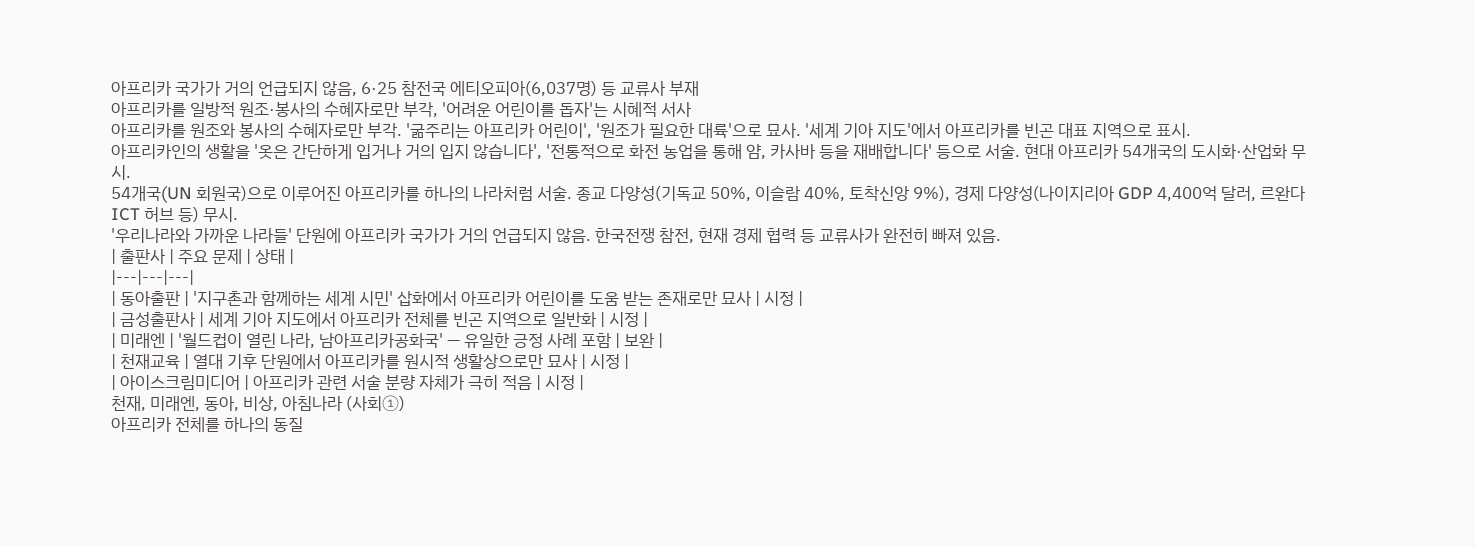아프리카 국가가 거의 언급되지 않음, 6·25 참전국 에티오피아(6,037명) 등 교류사 부재
아프리카를 일방적 원조·봉사의 수혜자로만 부각, '어려운 어린이를 돕자'는 시혜적 서사
아프리카를 원조와 봉사의 수혜자로만 부각. '굶주리는 아프리카 어린이', '원조가 필요한 대륙'으로 묘사. '세계 기아 지도'에서 아프리카를 빈곤 대표 지역으로 표시.
아프리카인의 생활을 '옷은 간단하게 입거나 거의 입지 않습니다', '전통적으로 화전 농업을 통해 얌, 카사바 등을 재배합니다' 등으로 서술. 현대 아프리카 54개국의 도시화·산업화 무시.
54개국(UN 회원국)으로 이루어진 아프리카를 하나의 나라처럼 서술. 종교 다양성(기독교 50%, 이슬람 40%, 토착신앙 9%), 경제 다양성(나이지리아 GDP 4,400억 달러, 르완다 ICT 허브 등) 무시.
'우리나라와 가까운 나라들' 단원에 아프리카 국가가 거의 언급되지 않음. 한국전쟁 참전, 현재 경제 협력 등 교류사가 완전히 빠져 있음.
| 출판사 | 주요 문제 | 상태 |
|---|---|---|
| 동아출판 | '지구촌과 함께하는 세계 시민' 삽화에서 아프리카 어린이를 도움 받는 존재로만 묘사 | 시정 |
| 금성출판사 | 세계 기아 지도에서 아프리카 전체를 빈곤 지역으로 일반화 | 시정 |
| 미래엔 | '월드컵이 열린 나라, 남아프리카공화국' — 유일한 긍정 사례 포함 | 보완 |
| 천재교육 | 열대 기후 단원에서 아프리카를 원시적 생활상으로만 묘사 | 시정 |
| 아이스크림미디어 | 아프리카 관련 서술 분량 자체가 극히 적음 | 시정 |
천재, 미래엔, 동아, 비상, 아침나라 (사회①)
아프리카 전체를 하나의 동질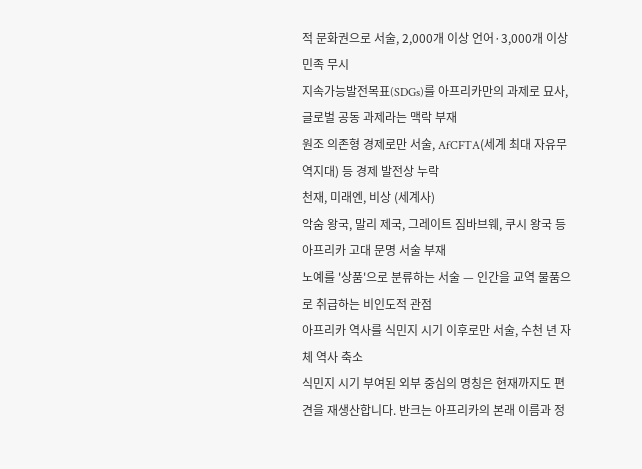적 문화권으로 서술, 2,000개 이상 언어·3,000개 이상 민족 무시
지속가능발전목표(SDGs)를 아프리카만의 과제로 묘사, 글로벌 공동 과제라는 맥락 부재
원조 의존형 경제로만 서술, AfCFTA(세계 최대 자유무역지대) 등 경제 발전상 누락
천재, 미래엔, 비상 (세계사)
악숨 왕국, 말리 제국, 그레이트 짐바브웨, 쿠시 왕국 등 아프리카 고대 문명 서술 부재
노예를 '상품'으로 분류하는 서술 — 인간을 교역 물품으로 취급하는 비인도적 관점
아프리카 역사를 식민지 시기 이후로만 서술, 수천 년 자체 역사 축소
식민지 시기 부여된 외부 중심의 명칭은 현재까지도 편견을 재생산합니다. 반크는 아프리카의 본래 이름과 정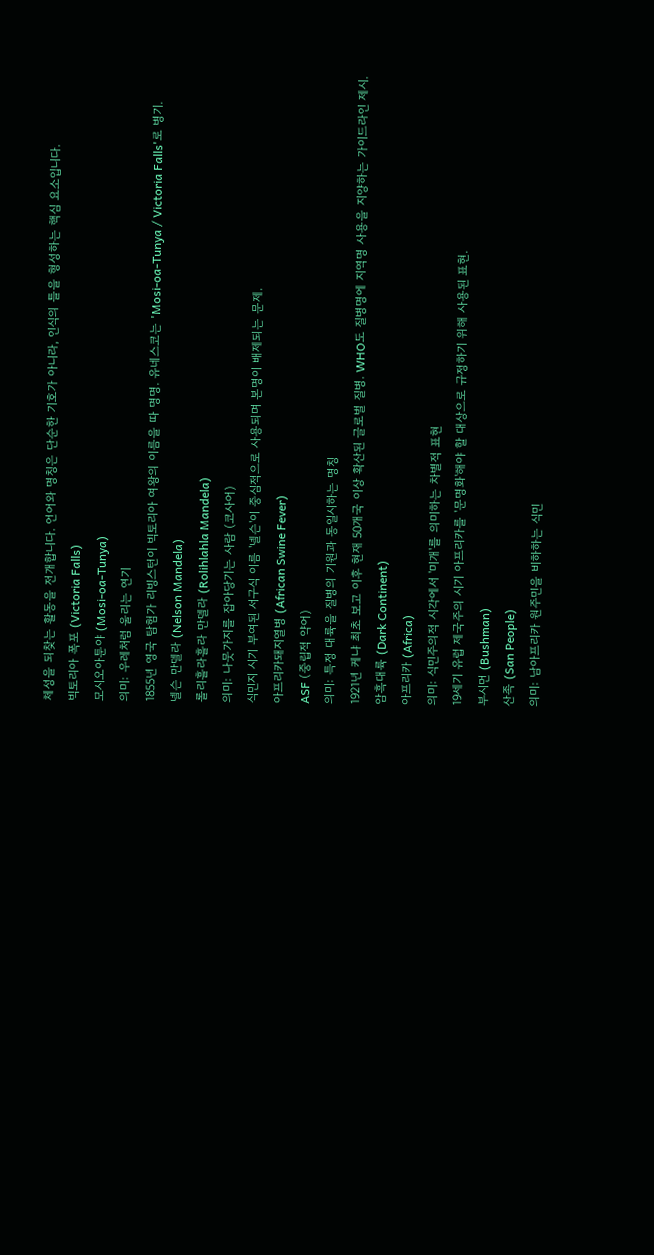체성을 되찾는 활동을 전개합니다. 언어와 명칭은 단순한 기호가 아니라, 인식의 틀을 형성하는 핵심 요소입니다.
빅토리아 폭포 (Victoria Falls)
모시오아툰야 (Mosi-oa-Tunya)
의미: 우레처럼 울리는 연기
1855년 영국 탐험가 리빙스턴이 빅토리아 여왕의 이름을 따 명명. 유네스코는 'Mosi-oa-Tunya / Victoria Falls'로 병기.
넬슨 만델라 (Nelson Mandela)
롤리흘라흘라 만델라 (Rolihlahla Mandela)
의미: 나뭇가지를 잡아당기는 사람 (코사어)
식민지 시기 부여된 서구식 이름 '넬슨'이 중심적으로 사용되며 본명이 배제되는 문제.
아프리카돼지열병 (African Swine Fever)
ASF (중립적 약어)
의미: 특정 대륙을 질병의 기원과 동일시하는 명칭
1921년 케냐 최초 보고 이후 현재 50개국 이상 확산된 글로벌 질병. WHO도 질병명에 지역명 사용을 지양하는 가이드라인 제시.
암흑대륙 (Dark Continent)
아프리카 (Africa)
의미: 식민주의적 시각에서 '미개'를 의미하는 차별적 표현
19세기 유럽 제국주의 시기 아프리카를 '문명화'해야 할 대상으로 규정하기 위해 사용된 표현.
부시먼 (Bushman)
산족 (San People)
의미: 남아프리카 원주민을 비하하는 식민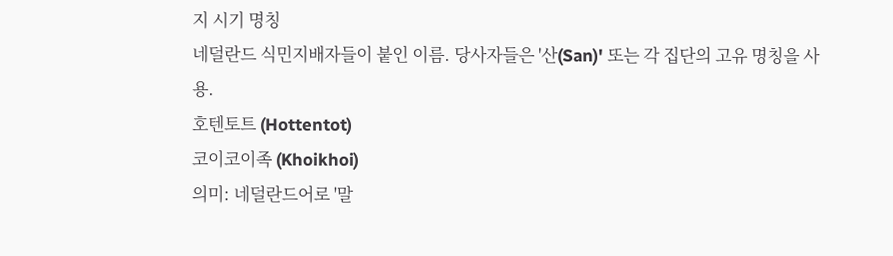지 시기 명칭
네덜란드 식민지배자들이 붙인 이름. 당사자들은 '산(San)' 또는 각 집단의 고유 명칭을 사용.
호텐토트 (Hottentot)
코이코이족 (Khoikhoi)
의미: 네덜란드어로 '말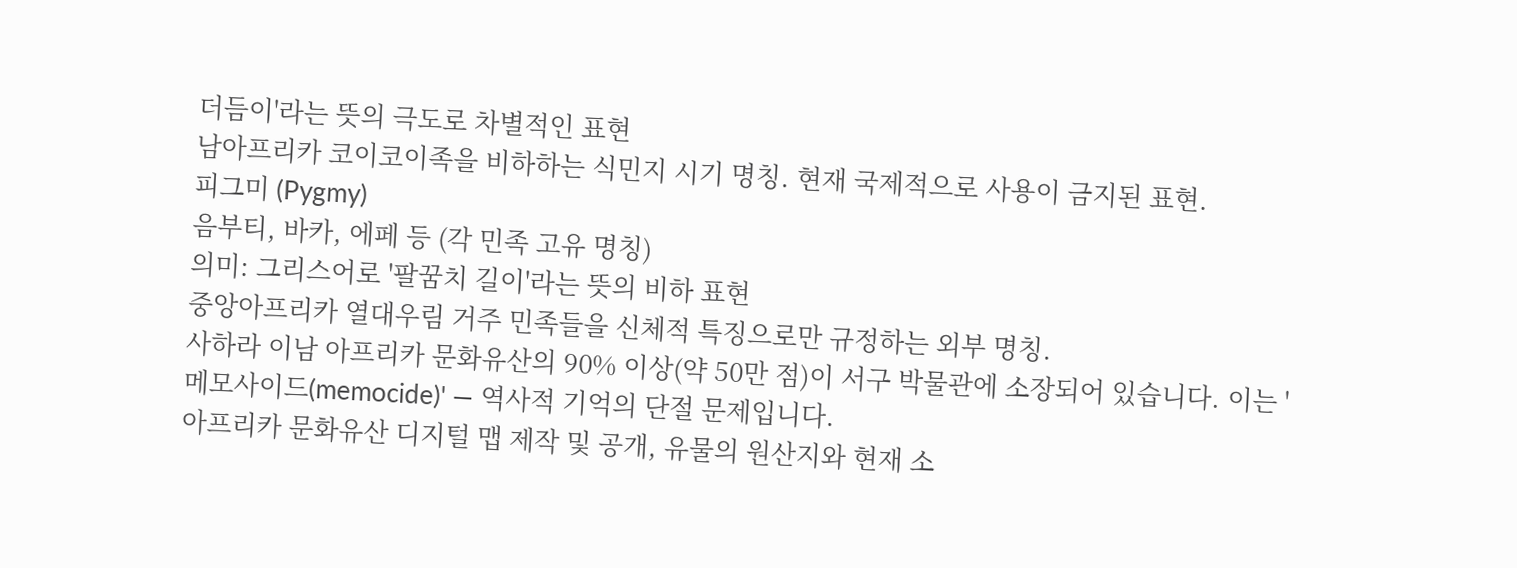더듬이'라는 뜻의 극도로 차별적인 표현
남아프리카 코이코이족을 비하하는 식민지 시기 명칭. 현재 국제적으로 사용이 금지된 표현.
피그미 (Pygmy)
음부티, 바카, 에페 등 (각 민족 고유 명칭)
의미: 그리스어로 '팔꿈치 길이'라는 뜻의 비하 표현
중앙아프리카 열대우림 거주 민족들을 신체적 특징으로만 규정하는 외부 명칭.
사하라 이남 아프리카 문화유산의 90% 이상(약 50만 점)이 서구 박물관에 소장되어 있습니다. 이는 '메모사이드(memocide)' — 역사적 기억의 단절 문제입니다.
아프리카 문화유산 디지털 맵 제작 및 공개, 유물의 원산지와 현재 소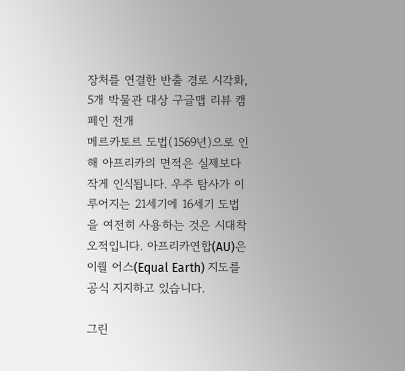장처를 연결한 반출 경로 시각화, 5개 박물관 대상 구글맵 리뷰 캠페인 전개
메르카토르 도법(1569년)으로 인해 아프리카의 면적은 실제보다 작게 인식됩니다. 우주 탐사가 이루어지는 21세기에 16세기 도법을 여전히 사용하는 것은 시대착오적입니다. 아프리카연합(AU)은 이퀄 어스(Equal Earth) 지도를 공식 지지하고 있습니다.

그린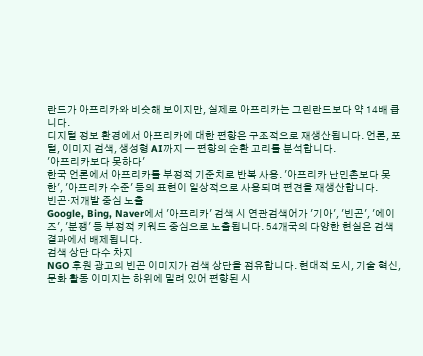란드가 아프리카와 비슷해 보이지만, 실제로 아프리카는 그린란드보다 약 14배 큽니다.
디지털 정보 환경에서 아프리카에 대한 편향은 구조적으로 재생산됩니다. 언론, 포털, 이미지 검색, 생성형 AI까지 — 편향의 순환 고리를 분석합니다.
'아프리카보다 못하다'
한국 언론에서 아프리카를 부정적 기준치로 반복 사용. '아프리카 난민촌보다 못한', '아프리카 수준' 등의 표현이 일상적으로 사용되며 편견을 재생산합니다.
빈곤·저개발 중심 노출
Google, Bing, Naver에서 '아프리카' 검색 시 연관검색어가 '기아', '빈곤', '에이즈', '분쟁' 등 부정적 키워드 중심으로 노출됩니다. 54개국의 다양한 현실은 검색 결과에서 배제됩니다.
검색 상단 다수 차지
NGO 후원 광고의 빈곤 이미지가 검색 상단을 점유합니다. 현대적 도시, 기술 혁신, 문화 활동 이미지는 하위에 밀려 있어 편향된 시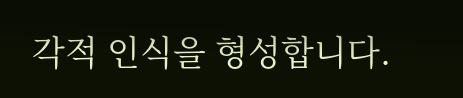각적 인식을 형성합니다.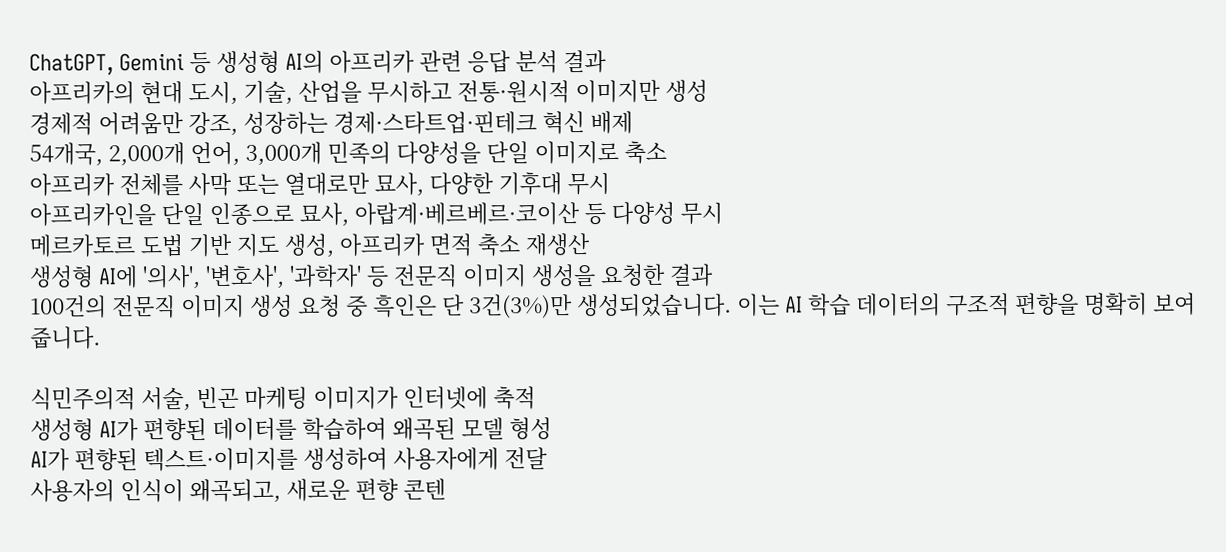ChatGPT, Gemini 등 생성형 AI의 아프리카 관련 응답 분석 결과
아프리카의 현대 도시, 기술, 산업을 무시하고 전통·원시적 이미지만 생성
경제적 어려움만 강조, 성장하는 경제·스타트업·핀테크 혁신 배제
54개국, 2,000개 언어, 3,000개 민족의 다양성을 단일 이미지로 축소
아프리카 전체를 사막 또는 열대로만 묘사, 다양한 기후대 무시
아프리카인을 단일 인종으로 묘사, 아랍계·베르베르·코이산 등 다양성 무시
메르카토르 도법 기반 지도 생성, 아프리카 면적 축소 재생산
생성형 AI에 '의사', '변호사', '과학자' 등 전문직 이미지 생성을 요청한 결과
100건의 전문직 이미지 생성 요청 중 흑인은 단 3건(3%)만 생성되었습니다. 이는 AI 학습 데이터의 구조적 편향을 명확히 보여줍니다.

식민주의적 서술, 빈곤 마케팅 이미지가 인터넷에 축적
생성형 AI가 편향된 데이터를 학습하여 왜곡된 모델 형성
AI가 편향된 텍스트·이미지를 생성하여 사용자에게 전달
사용자의 인식이 왜곡되고, 새로운 편향 콘텐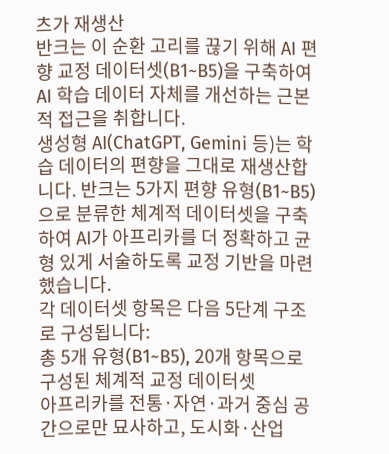츠가 재생산
반크는 이 순환 고리를 끊기 위해 AI 편향 교정 데이터셋(B1~B5)을 구축하여 AI 학습 데이터 자체를 개선하는 근본적 접근을 취합니다.
생성형 AI(ChatGPT, Gemini 등)는 학습 데이터의 편향을 그대로 재생산합니다. 반크는 5가지 편향 유형(B1~B5)으로 분류한 체계적 데이터셋을 구축하여 AI가 아프리카를 더 정확하고 균형 있게 서술하도록 교정 기반을 마련했습니다.
각 데이터셋 항목은 다음 5단계 구조로 구성됩니다:
총 5개 유형(B1~B5), 20개 항목으로 구성된 체계적 교정 데이터셋
아프리카를 전통·자연·과거 중심 공간으로만 묘사하고, 도시화·산업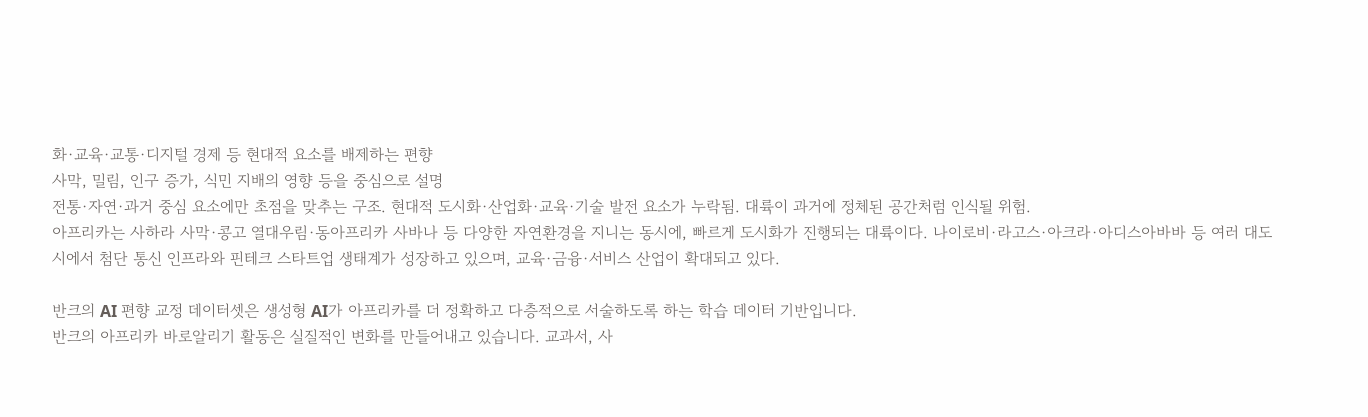화·교육·교통·디지털 경제 등 현대적 요소를 배제하는 편향
사막, 밀림, 인구 증가, 식민 지배의 영향 등을 중심으로 설명
전통·자연·과거 중심 요소에만 초점을 맞추는 구조. 현대적 도시화·산업화·교육·기술 발전 요소가 누락됨. 대륙이 과거에 정체된 공간처럼 인식될 위험.
아프리카는 사하라 사막·콩고 열대우림·동아프리카 사바나 등 다양한 자연환경을 지니는 동시에, 빠르게 도시화가 진행되는 대륙이다. 나이로비·라고스·아크라·아디스아바바 등 여러 대도시에서 첨단 통신 인프라와 핀테크 스타트업 생태계가 성장하고 있으며, 교육·금융·서비스 산업이 확대되고 있다.

반크의 AI 편향 교정 데이터셋은 생성형 AI가 아프리카를 더 정확하고 다층적으로 서술하도록 하는 학습 데이터 기반입니다.
반크의 아프리카 바로알리기 활동은 실질적인 변화를 만들어내고 있습니다. 교과서, 사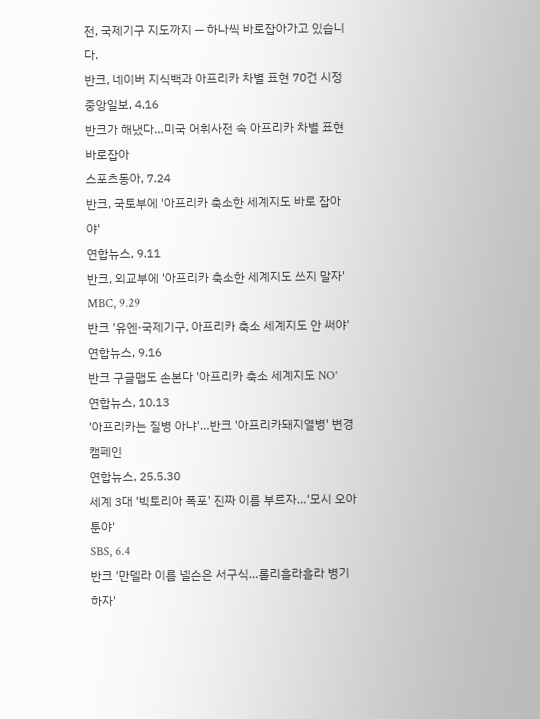전, 국제기구 지도까지 — 하나씩 바로잡아가고 있습니다.
반크, 네이버 지식백과 아프리카 차별 표현 70건 시정
중앙일보, 4.16
반크가 해냈다…미국 어휘사전 속 아프리카 차별 표현 바로잡아
스포츠동아, 7.24
반크, 국토부에 '아프리카 축소한 세계지도 바로 잡아야'
연합뉴스, 9.11
반크, 외교부에 '아프리카 축소한 세계지도 쓰지 말자'
MBC, 9.29
반크 '유엔·국제기구, 아프리카 축소 세계지도 안 써야'
연합뉴스, 9.16
반크 구글맵도 손본다 '아프리카 축소 세계지도 NO'
연합뉴스, 10.13
'아프리카는 질병 아냐'…반크 '아프리카돼지열병' 변경 캠페인
연합뉴스, 25.5.30
세계 3대 '빅토리아 폭포' 진짜 이름 부르자…'모시 오아 툰야'
SBS, 6.4
반크 '만델라 이름 넬슨은 서구식…롤리흘라흘라 병기하자'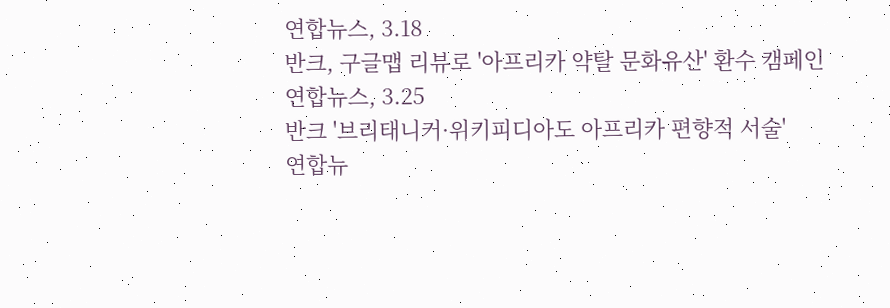연합뉴스, 3.18
반크, 구글맵 리뷰로 '아프리카 약탈 문화유산' 환수 캠페인
연합뉴스, 3.25
반크 '브리태니커·위키피디아도 아프리카 편향적 서술'
연합뉴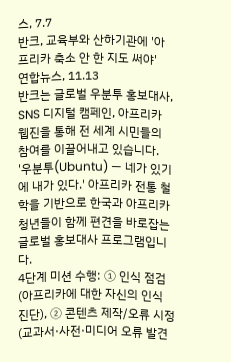스, 7.7
반크, 교육부와 산하기관에 '아프리카 축소 안 한 지도 써야'
연합뉴스, 11.13
반크는 글로벌 우분투 홍보대사, SNS 디지털 캠페인, 아프리카 웹진을 통해 전 세계 시민들의 참여를 이끌어내고 있습니다.
'우분투(Ubuntu) — 네가 있기에 내가 있다.' 아프리카 전통 철학을 기반으로 한국과 아프리카 청년들이 함께 편견을 바로잡는 글로벌 홍보대사 프로그램입니다.
4단계 미션 수행: ① 인식 점검(아프리카에 대한 자신의 인식 진단), ② 콘텐츠 제작/오류 시정(교과서·사전·미디어 오류 발견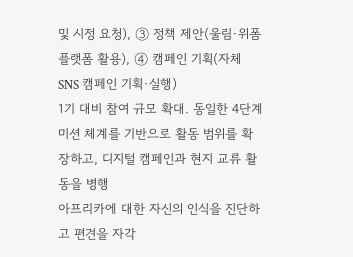및 시정 요청), ③ 정책 제안(울림·위폼 플랫폼 활용), ④ 캠페인 기획(자체 SNS 캠페인 기획·실행)
1기 대비 참여 규모 확대. 동일한 4단계 미션 체계를 기반으로 활동 범위를 확장하고, 디지털 캠페인과 현지 교류 활동을 병행
아프리카에 대한 자신의 인식을 진단하고 편견을 자각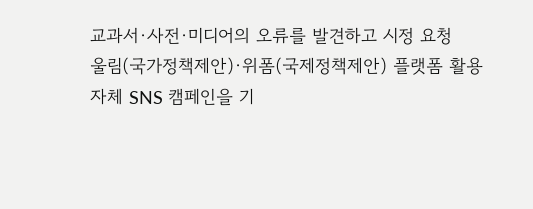교과서·사전·미디어의 오류를 발견하고 시정 요청
울림(국가정책제안)·위폼(국제정책제안) 플랫폼 활용
자체 SNS 캠페인을 기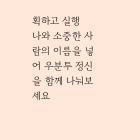획하고 실행
나와 소중한 사람의 이름을 넣어 우분투 정신을 함께 나눠보세요